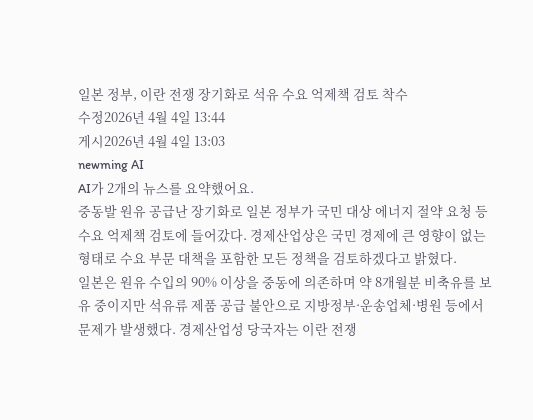일본 정부, 이란 전쟁 장기화로 석유 수요 억제책 검토 착수
수정2026년 4월 4일 13:44
게시2026년 4월 4일 13:03
newming AI
AI가 2개의 뉴스를 요약했어요.
중동발 원유 공급난 장기화로 일본 정부가 국민 대상 에너지 절약 요청 등 수요 억제책 검토에 들어갔다. 경제산업상은 국민 경제에 큰 영향이 없는 형태로 수요 부문 대책을 포함한 모든 정책을 검토하겠다고 밝혔다.
일본은 원유 수입의 90% 이상을 중동에 의존하며 약 8개월분 비축유를 보유 중이지만 석유류 제품 공급 불안으로 지방정부·운송업체·병원 등에서 문제가 발생했다. 경제산업성 당국자는 이란 전쟁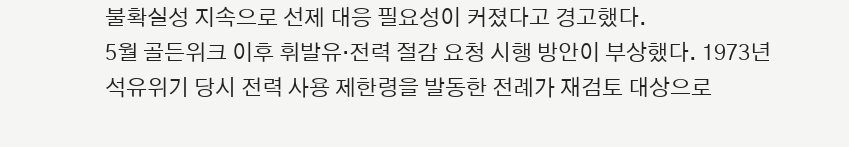불확실성 지속으로 선제 대응 필요성이 커졌다고 경고했다.
5월 골든위크 이후 휘발유·전력 절감 요청 시행 방안이 부상했다. 1973년 석유위기 당시 전력 사용 제한령을 발동한 전례가 재검토 대상으로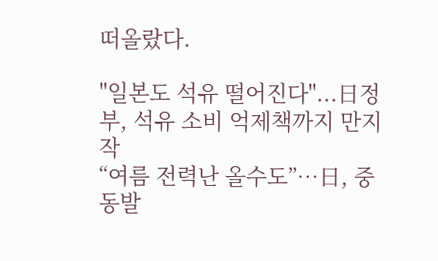떠올랐다.

"일본도 석유 떨어진다"...日정부, 석유 소비 억제책까지 만지작
“여름 전력난 올수도”…日, 중동발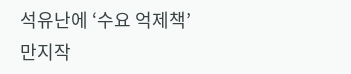석유난에 ‘수요 억제책’ 만지작